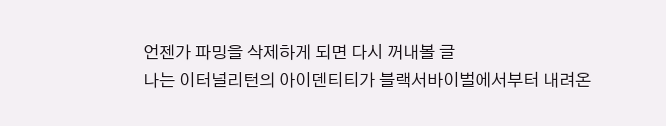언젠가 파밍을 삭제하게 되면 다시 꺼내볼 글
나는 이터널리턴의 아이덴티티가 블랙서바이벌에서부터 내려온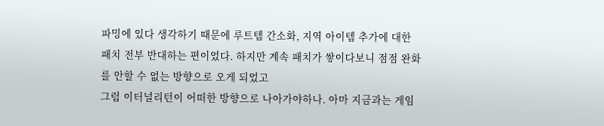파밍에 있다 생각하기 때문에 루트템 간소화, 지역 아이템 추가에 대한 패치 전부 반대하는 편이었다. 하지만 계속 패치가 쌓이다보니 점점 완화를 안할 수 없는 방향으로 오게 되었고
그럼 이터널리턴이 어떠한 방향으로 나아가야하나. 아마 지금과는 게임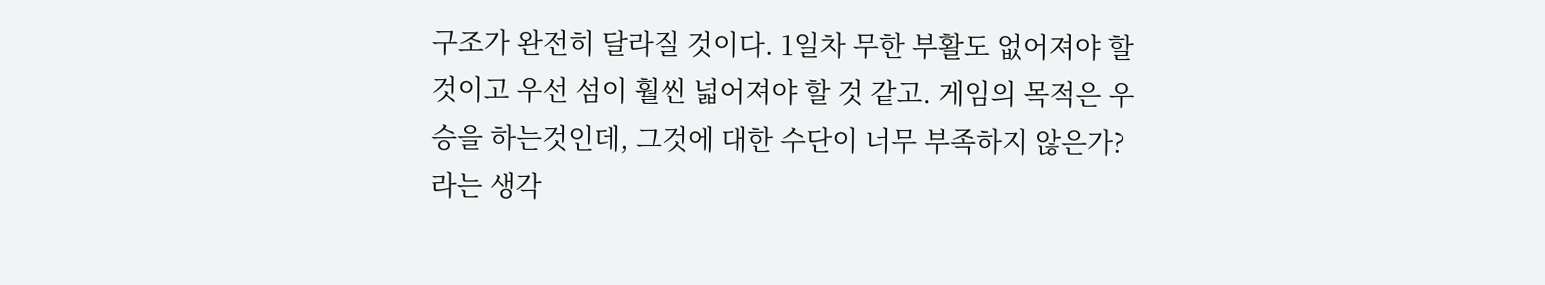구조가 완전히 달라질 것이다. 1일차 무한 부활도 없어져야 할 것이고 우선 섬이 훨씬 넓어져야 할 것 같고. 게임의 목적은 우승을 하는것인데, 그것에 대한 수단이 너무 부족하지 않은가? 라는 생각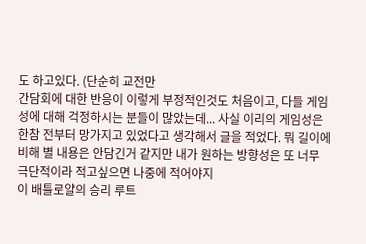도 하고있다. (단순히 교전만
간담회에 대한 반응이 이렇게 부정적인것도 처음이고, 다들 게임성에 대해 걱정하시는 분들이 많았는데... 사실 이리의 게임성은 한참 전부터 망가지고 있었다고 생각해서 글을 적었다. 뭐 길이에 비해 별 내용은 안담긴거 같지만 내가 원하는 방향성은 또 너무 극단적이라 적고싶으면 나중에 적어야지
이 배틀로얄의 승리 루트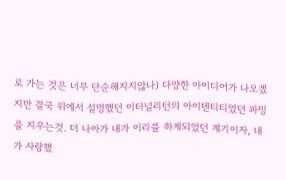로 가는 것은 너무 단순해지지않나) 다양한 아이디어가 나오겠지만 결국 위에서 설명했던 이터널리턴의 아이덴티티였던 파밍을 지우는것. 더 나아가 내가 이리를 하게되었던 계기이자, 내가 사랑했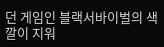던 게임인 블랙서바이벌의 색깔이 지워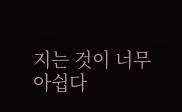지는 것이 너무 아쉽다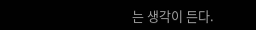는 생각이 든다.